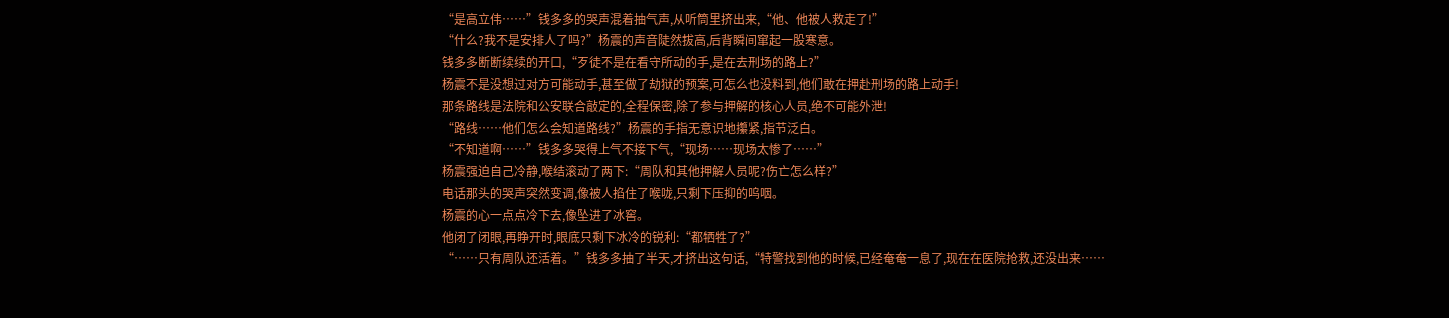“是高立伟……”钱多多的哭声混着抽气声,从听筒里挤出来,“他、他被人救走了!”
“什么?我不是安排人了吗?”杨震的声音陡然拔高,后背瞬间窜起一股寒意。
钱多多断断续续的开口,“歹徒不是在看守所动的手,是在去刑场的路上?”
杨震不是没想过对方可能动手,甚至做了劫狱的预案,可怎么也没料到,他们敢在押赴刑场的路上动手!
那条路线是法院和公安联合敲定的,全程保密,除了参与押解的核心人员,绝不可能外泄!
“路线……他们怎么会知道路线?”杨震的手指无意识地攥紧,指节泛白。
“不知道啊……”钱多多哭得上气不接下气,“现场……现场太惨了……”
杨震强迫自己冷静,喉结滚动了两下:“周队和其他押解人员呢?伤亡怎么样?”
电话那头的哭声突然变调,像被人掐住了喉咙,只剩下压抑的呜咽。
杨震的心一点点冷下去,像坠进了冰窖。
他闭了闭眼,再睁开时,眼底只剩下冰冷的锐利:“都牺牲了?”
“……只有周队还活着。”钱多多抽了半天,才挤出这句话,“特警找到他的时候,已经奄奄一息了,现在在医院抢救,还没出来……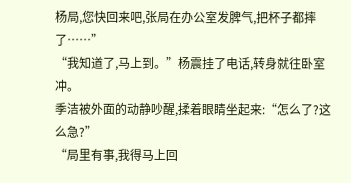杨局,您快回来吧,张局在办公室发脾气,把杯子都摔了……”
“我知道了,马上到。”杨震挂了电话,转身就往卧室冲。
季洁被外面的动静吵醒,揉着眼睛坐起来:“怎么了?这么急?”
“局里有事,我得马上回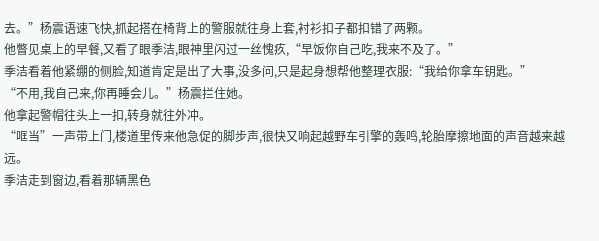去。”杨震语速飞快,抓起搭在椅背上的警服就往身上套,衬衫扣子都扣错了两颗。
他瞥见桌上的早餐,又看了眼季洁,眼神里闪过一丝愧疚,“早饭你自己吃,我来不及了。”
季洁看着他紧绷的侧脸,知道肯定是出了大事,没多问,只是起身想帮他整理衣服:“我给你拿车钥匙。”
“不用,我自己来,你再睡会儿。”杨震拦住她。
他拿起警帽往头上一扣,转身就往外冲。
“哐当”一声带上门,楼道里传来他急促的脚步声,很快又响起越野车引擎的轰鸣,轮胎摩擦地面的声音越来越远。
季洁走到窗边,看着那辆黑色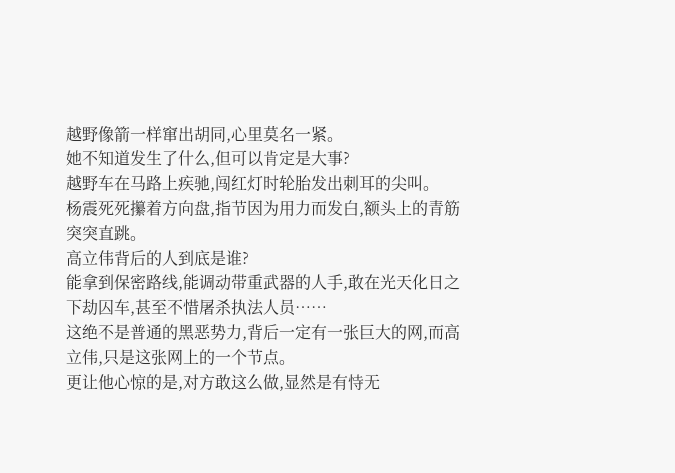越野像箭一样窜出胡同,心里莫名一紧。
她不知道发生了什么,但可以肯定是大事?
越野车在马路上疾驰,闯红灯时轮胎发出刺耳的尖叫。
杨震死死攥着方向盘,指节因为用力而发白,额头上的青筋突突直跳。
高立伟背后的人到底是谁?
能拿到保密路线,能调动带重武器的人手,敢在光天化日之下劫囚车,甚至不惜屠杀执法人员……
这绝不是普通的黑恶势力,背后一定有一张巨大的网,而高立伟,只是这张网上的一个节点。
更让他心惊的是,对方敢这么做,显然是有恃无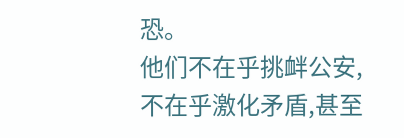恐。
他们不在乎挑衅公安,不在乎激化矛盾,甚至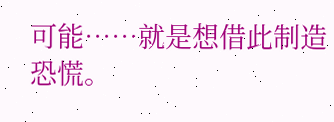可能……就是想借此制造恐慌。